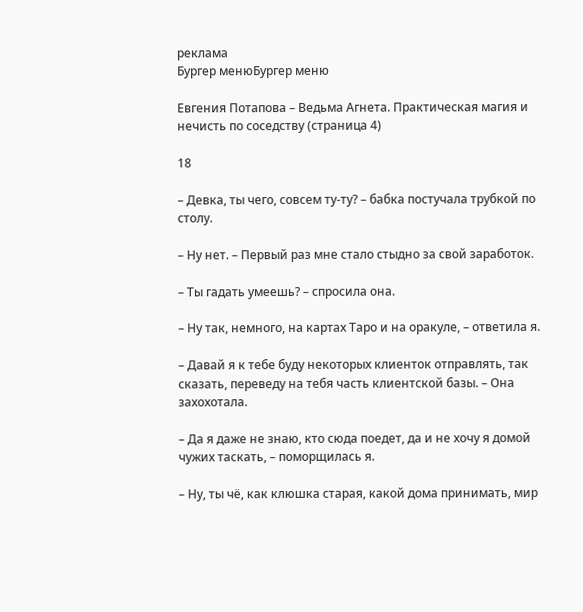реклама
Бургер менюБургер меню

Евгения Потапова – Ведьма Агнета. Практическая магия и нечисть по соседству (страница 4)

18

– Девка, ты чего, совсем ту-ту? – бабка постучала трубкой по столу.

– Ну нет. – Первый раз мне стало стыдно за свой заработок.

– Ты гадать умеешь? – спросила она.

– Ну так, немного, на картах Таро и на оракуле, – ответила я.

– Давай я к тебе буду некоторых клиенток отправлять, так сказать, переведу на тебя часть клиентской базы. – Она захохотала.

– Да я даже не знаю, кто сюда поедет, да и не хочу я домой чужих таскать, – поморщилась я.

– Ну, ты чё, как клюшка старая, какой дома принимать, мир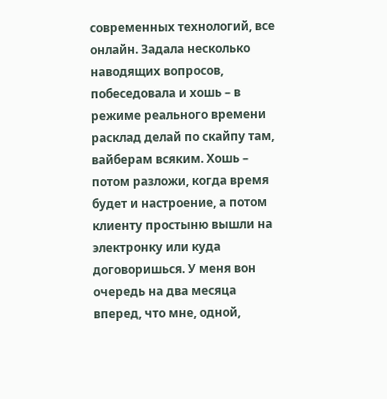современных технологий, все онлайн. Задала несколько наводящих вопросов, побеседовала и хошь – в режиме реального времени расклад делай по скайпу там, вайберам всяким. Хошь – потом разложи, когда время будет и настроение, а потом клиенту простыню вышли на электронку или куда договоришься. У меня вон очередь на два месяца вперед, что мне, одной,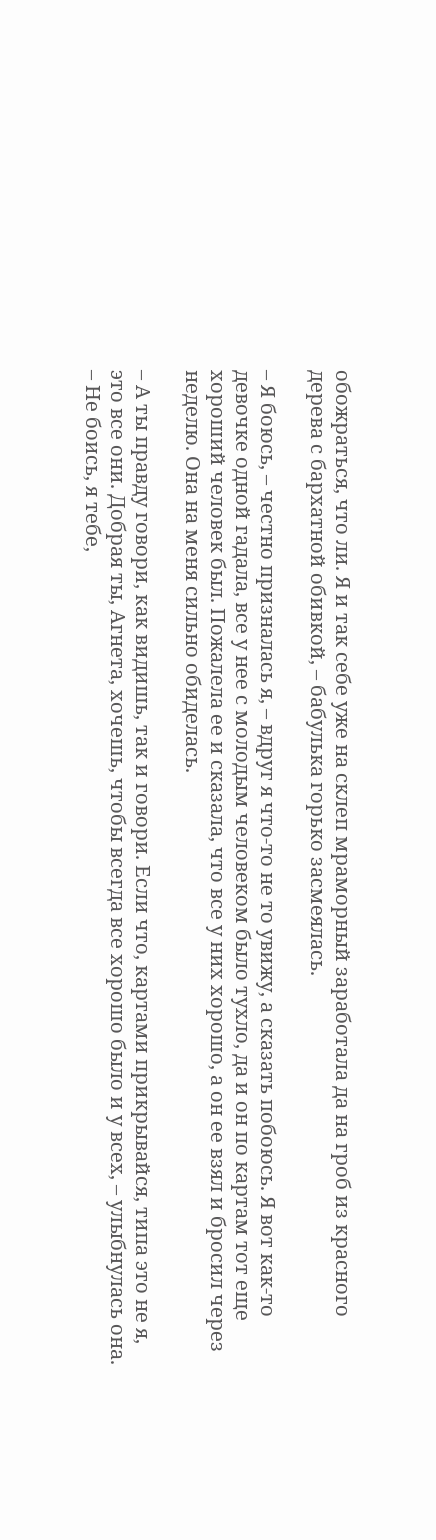обожраться, что ли. Я и так себе уже на склеп мраморный заработала да на гроб из красного дерева с бархатной обивкой, – бабулька горько засмеялась.

– Я боюсь, – честно призналась я, – вдруг я что-то не то увижу, а сказать побоюсь. Я вот как-то девочке одной гадала, все у нее с молодым человеком было тухло, да и он по картам тот еще хороший человек был. Пожалела ее и сказала, что все у них хорошо, а он ее взял и бросил через неделю. Она на меня сильно обиделась.

– А ты правду говори, как видишь, так и говори. Если что, картами прикрывайся, типа это не я, это все они. Добрая ты, Агнета, хочешь, чтобы всегда все хорошо было и у всех, – улыбнулась она. – Не боись, я тебе,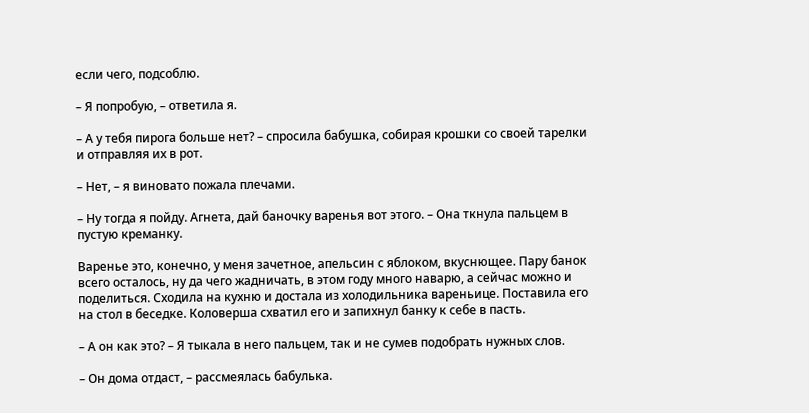если чего, подсоблю.

– Я попробую, – ответила я.

– А у тебя пирога больше нет? – спросила бабушка, собирая крошки со своей тарелки и отправляя их в рот.

– Нет, – я виновато пожала плечами.

– Ну тогда я пойду. Агнета, дай баночку варенья вот этого. – Она ткнула пальцем в пустую креманку.

Варенье это, конечно, у меня зачетное, апельсин с яблоком, вкуснющее. Пару банок всего осталось, ну да чего жадничать, в этом году много наварю, а сейчас можно и поделиться. Сходила на кухню и достала из холодильника вареньице. Поставила его на стол в беседке. Коловерша схватил его и запихнул банку к себе в пасть.

– А он как это? – Я тыкала в него пальцем, так и не сумев подобрать нужных слов.

– Он дома отдаст, – рассмеялась бабулька.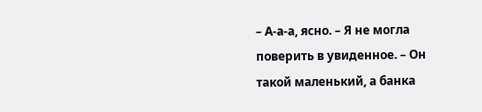– А-а-а, ясно. – Я не могла поверить в увиденное. – Он такой маленький, а банка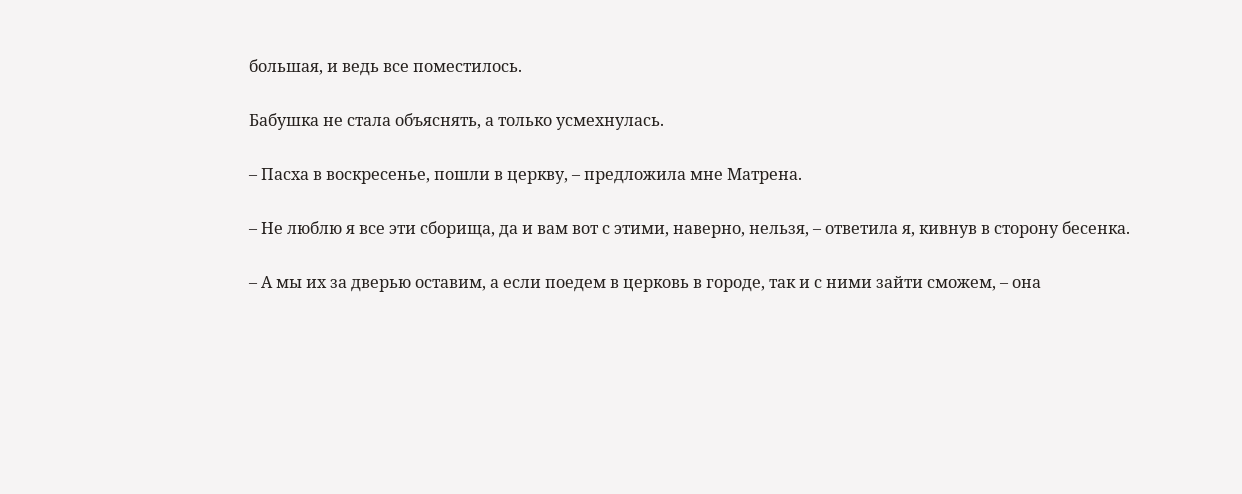большая, и ведь все поместилось.

Бабушка не стала объяснять, а только усмехнулась.

– Пасха в воскресенье, пошли в церкву, – предложила мне Матрена.

– Не люблю я все эти сборища, да и вам вот с этими, наверно, нельзя, – ответила я, кивнув в сторону бесенка.

– А мы их за дверью оставим, а если поедем в церковь в городе, так и с ними зайти сможем, – она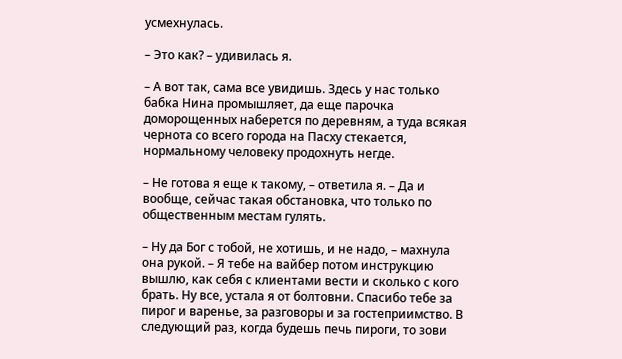усмехнулась.

– Это как? – удивилась я.

– А вот так, сама все увидишь. Здесь у нас только бабка Нина промышляет, да еще парочка доморощенных наберется по деревням, а туда всякая чернота со всего города на Пасху стекается, нормальному человеку продохнуть негде.

– Не готова я еще к такому, – ответила я. – Да и вообще, сейчас такая обстановка, что только по общественным местам гулять.

– Ну да Бог с тобой, не хотишь, и не надо, – махнула она рукой. – Я тебе на вайбер потом инструкцию вышлю, как себя с клиентами вести и сколько с кого брать. Ну все, устала я от болтовни. Спасибо тебе за пирог и варенье, за разговоры и за гостеприимство. В следующий раз, когда будешь печь пироги, то зови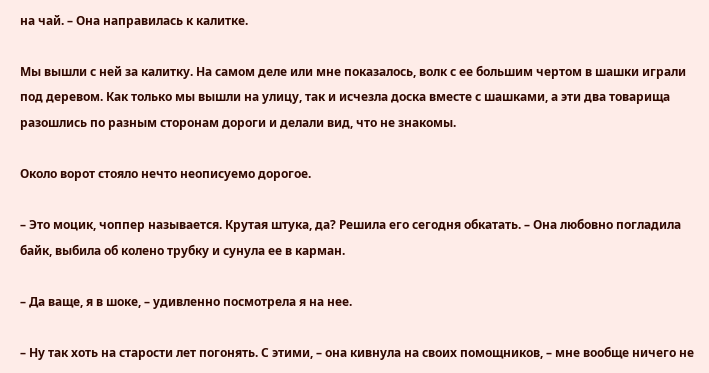на чай. – Она направилась к калитке.

Мы вышли с ней за калитку. На самом деле или мне показалось, волк с ее большим чертом в шашки играли под деревом. Как только мы вышли на улицу, так и исчезла доска вместе с шашками, а эти два товарища разошлись по разным сторонам дороги и делали вид, что не знакомы.

Около ворот стояло нечто неописуемо дорогое.

– Это моцик, чоппер называется. Крутая штука, да? Решила его сегодня обкатать. – Она любовно погладила байк, выбила об колено трубку и сунула ее в карман.

– Да ваще, я в шоке, – удивленно посмотрела я на нее.

– Ну так хоть на старости лет погонять. С этими, – она кивнула на своих помощников, – мне вообще ничего не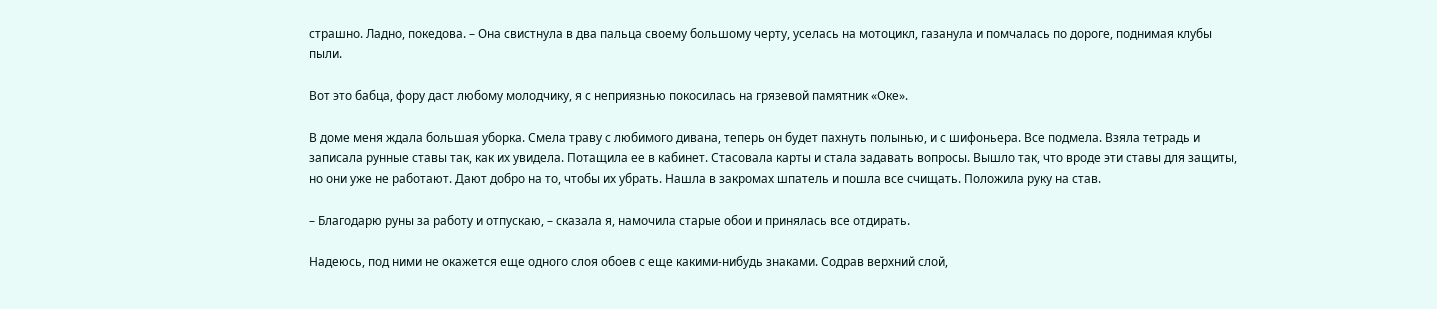страшно. Ладно, покедова. – Она свистнула в два пальца своему большому черту, уселась на мотоцикл, газанула и помчалась по дороге, поднимая клубы пыли.

Вот это бабца, фору даст любому молодчику, я с неприязнью покосилась на грязевой памятник «Оке».

В доме меня ждала большая уборка. Смела траву с любимого дивана, теперь он будет пахнуть полынью, и с шифоньера. Все подмела. Взяла тетрадь и записала рунные ставы так, как их увидела. Потащила ее в кабинет. Стасовала карты и стала задавать вопросы. Вышло так, что вроде эти ставы для защиты, но они уже не работают. Дают добро на то, чтобы их убрать. Нашла в закромах шпатель и пошла все счищать. Положила руку на став.

– Благодарю руны за работу и отпускаю, – сказала я, намочила старые обои и принялась все отдирать.

Надеюсь, под ними не окажется еще одного слоя обоев с еще какими-нибудь знаками. Содрав верхний слой,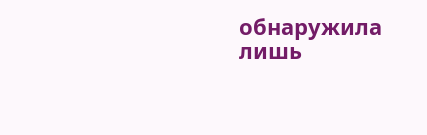обнаружила лишь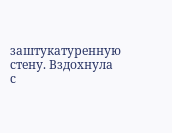заштукатуренную стену. Вздохнула с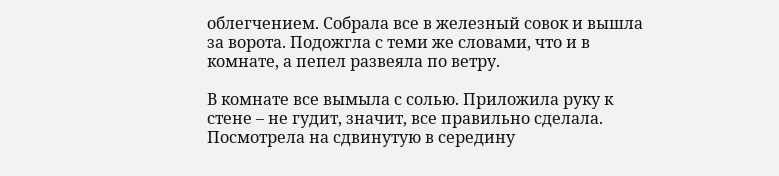облегчением. Собрала все в железный совок и вышла за ворота. Подожгла с теми же словами, что и в комнате, а пепел развеяла по ветру.

В комнате все вымыла с солью. Приложила руку к стене – не гудит, значит, все правильно сделала. Посмотрела на сдвинутую в середину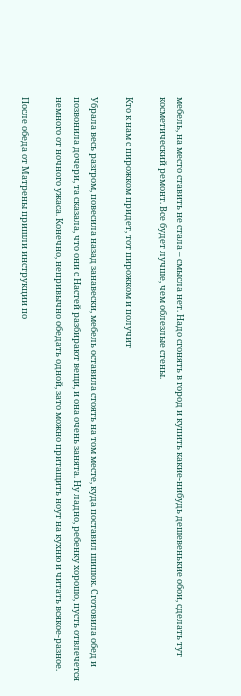мебель, на место ставить не стала – смысла нет. Надо сгонять в город и купить какие-нибудь дешевенькие обои, сделать тут косметический ремонт. Все будет лучше, чем облезлые стены.

Кто к нам с пирожком придет, тот пирожком и получит

Убрала весь разгром, повесила назад занавески, мебель оставила стоять на том месте, куда поставил шишок. Сготовила обед и позвонила дочери, та сказала, что они с Настей разбирают вещи, и она очень занята. Ну ладно, ребенку хорошо, пусть отвлечется немного от ночного ужаса. Конечно, непривычно обедать одной, зато можно притащить ноут на кухню и читать всякое-разное.

После обеда от Матрены пришли инструкции по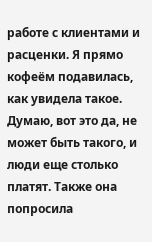работе с клиентами и расценки. Я прямо кофеём подавилась, как увидела такое. Думаю, вот это да, не может быть такого, и люди еще столько платят. Также она попросила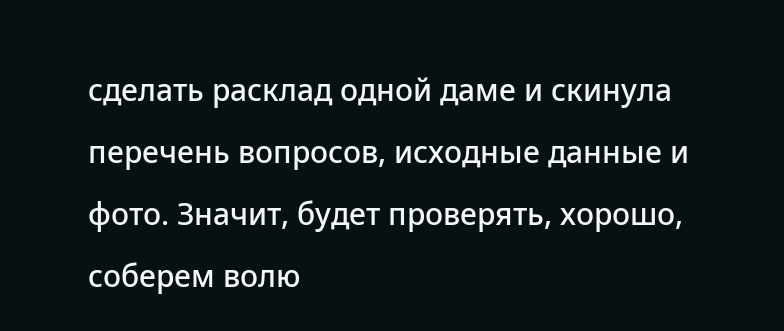сделать расклад одной даме и скинула перечень вопросов, исходные данные и фото. Значит, будет проверять, хорошо, соберем волю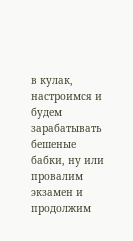в кулак, настроимся и будем зарабатывать бешеные бабки, ну или провалим экзамен и продолжим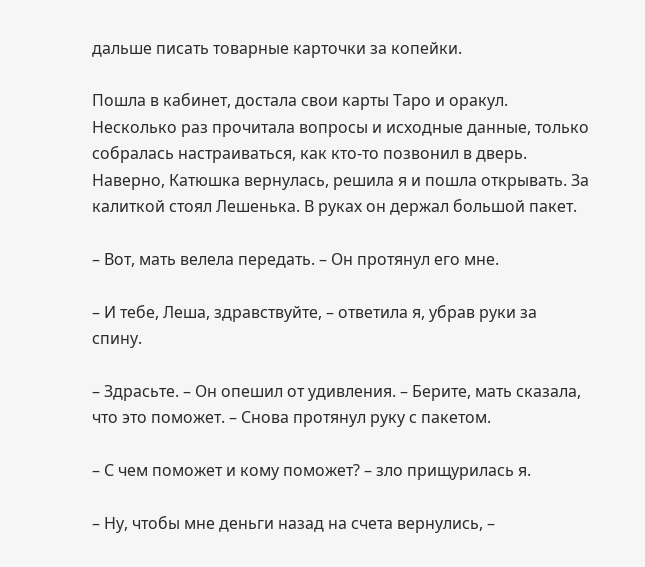дальше писать товарные карточки за копейки.

Пошла в кабинет, достала свои карты Таро и оракул. Несколько раз прочитала вопросы и исходные данные, только собралась настраиваться, как кто-то позвонил в дверь. Наверно, Катюшка вернулась, решила я и пошла открывать. За калиткой стоял Лешенька. В руках он держал большой пакет.

– Вот, мать велела передать. – Он протянул его мне.

– И тебе, Леша, здравствуйте, – ответила я, убрав руки за спину.

– Здрасьте. – Он опешил от удивления. – Берите, мать сказала, что это поможет. – Снова протянул руку с пакетом.

– С чем поможет и кому поможет? – зло прищурилась я.

– Ну, чтобы мне деньги назад на счета вернулись, –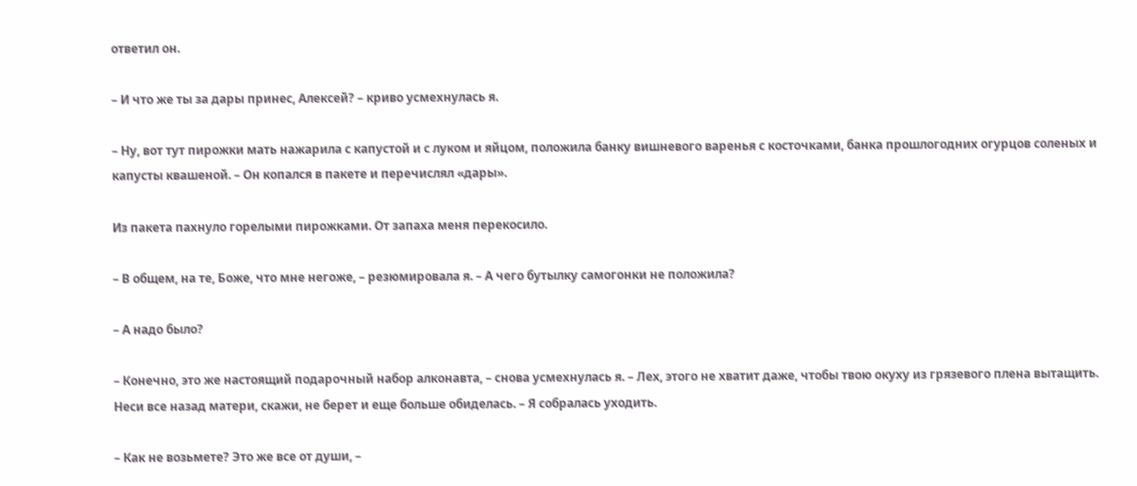ответил он.

– И что же ты за дары принес, Алексей? – криво усмехнулась я.

– Ну, вот тут пирожки мать нажарила с капустой и с луком и яйцом, положила банку вишневого варенья с косточками, банка прошлогодних огурцов соленых и капусты квашеной. – Он копался в пакете и перечислял «дары».

Из пакета пахнуло горелыми пирожками. От запаха меня перекосило.

– В общем, на те, Боже, что мне негоже, – резюмировала я. – А чего бутылку самогонки не положила?

– А надо было?

– Конечно, это же настоящий подарочный набор алконавта, – снова усмехнулась я. – Лех, этого не хватит даже, чтобы твою окуху из грязевого плена вытащить. Неси все назад матери, скажи, не берет и еще больше обиделась. – Я собралась уходить.

– Как не возьмете? Это же все от души, –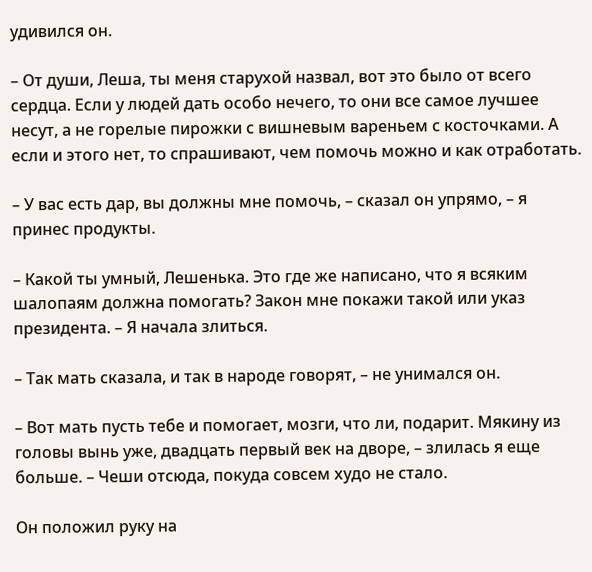удивился он.

– От души, Леша, ты меня старухой назвал, вот это было от всего сердца. Если у людей дать особо нечего, то они все самое лучшее несут, а не горелые пирожки с вишневым вареньем с косточками. А если и этого нет, то спрашивают, чем помочь можно и как отработать.

– У вас есть дар, вы должны мне помочь, – сказал он упрямо, – я принес продукты.

– Какой ты умный, Лешенька. Это где же написано, что я всяким шалопаям должна помогать? Закон мне покажи такой или указ президента. – Я начала злиться.

– Так мать сказала, и так в народе говорят, – не унимался он.

– Вот мать пусть тебе и помогает, мозги, что ли, подарит. Мякину из головы вынь уже, двадцать первый век на дворе, – злилась я еще больше. – Чеши отсюда, покуда совсем худо не стало.

Он положил руку на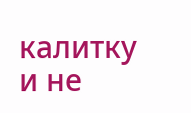калитку и не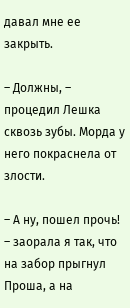давал мне ее закрыть.

– Должны, – процедил Лешка сквозь зубы. Морда у него покраснела от злости.

– А ну, пошел прочь! – заорала я так, что на забор прыгнул Проша, а на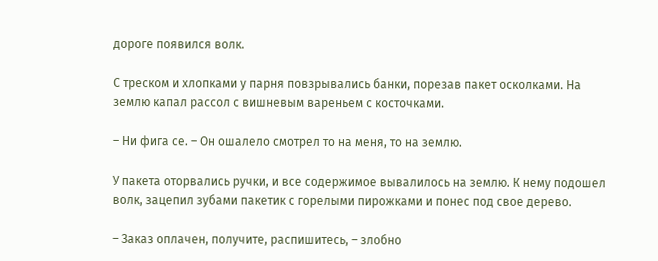дороге появился волк.

С треском и хлопками у парня повзрывались банки, порезав пакет осколками. На землю капал рассол с вишневым вареньем с косточками.

– Ни фига се. – Он ошалело смотрел то на меня, то на землю.

У пакета оторвались ручки, и все содержимое вывалилось на землю. К нему подошел волк, зацепил зубами пакетик с горелыми пирожками и понес под свое дерево.

– Заказ оплачен, получите, распишитесь, – злобно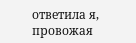ответила я, провожая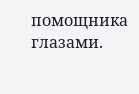помощника глазами.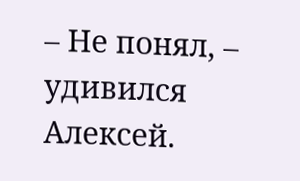– Не понял, – удивился Алексей.